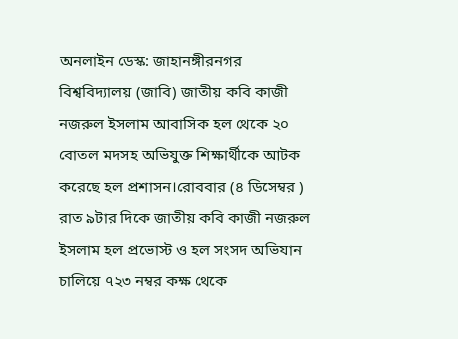অনলাইন ডেস্ক: জাহানঙ্গীরনগর বিশ্ববিদ্যালয় (জাবি) জাতীয় কবি কাজী নজরুল ইসলাম আবাসিক হল থেকে ২০ বোতল মদসহ অভিযুক্ত শিক্ষার্থীকে আটক করেছে হল প্রশাসন।রোববার (৪ ডিসেম্বর ) রাত ৯টার দিকে জাতীয় কবি কাজী নজরুল ইসলাম হল প্রভোস্ট ও হল সংসদ অভিযান চালিয়ে ৭২৩ নম্বর কক্ষ থেকে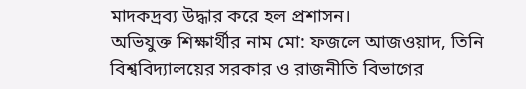মাদকদ্রব্য উদ্ধার করে হল প্রশাসন।
অভিযুক্ত শিক্ষার্থীর নাম মো: ফজলে আজওয়াদ, তিনি বিশ্ববিদ্যালয়ের সরকার ও রাজনীতি বিভাগের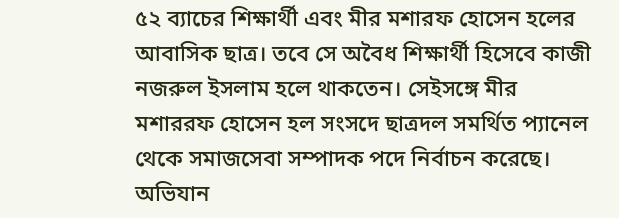৫২ ব্যাচের শিক্ষার্থী এবং মীর মশারফ হোসেন হলের আবাসিক ছাত্র। তবে সে অবৈধ শিক্ষার্থী হিসেবে কাজী নজরুল ইসলাম হলে থাকতেন। সেইসঙ্গে মীর মশাররফ হোসেন হল সংসদে ছাত্রদল সমর্থিত প্যানেল থেকে সমাজসেবা সম্পাদক পদে নির্বাচন করেছে।
অভিযান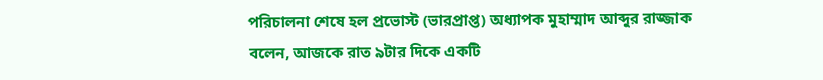পরিচালনা শেষে হল প্রভোস্ট (ভারপ্রাপ্ত) অধ্যাপক মুহাম্মাদ আব্দুর রাজ্জাক বলেন, আজকে রাত ৯টার দিকে একটি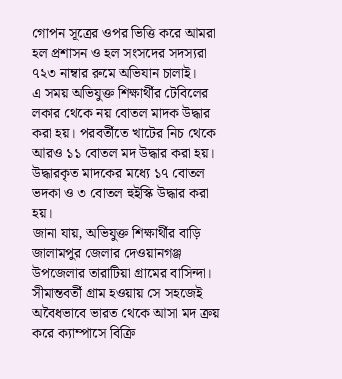গোপন সূত্রের ওপর ভিত্তি করে আমরা হল প্রশাসন ও হল সংসদের সদস্যরা ৭২৩ নাম্বার রুমে অভিযান চালাই।
এ সময় অভিযুক্ত শিক্ষার্থীর টেবিলের লকার থেকে নয় বোতল মাদক উদ্ধার করা হয়। পরবর্তীতে খাটের নিচ থেকে আরও ১১ বোতল মদ উদ্ধার করা হয়। উদ্ধারকৃত মাদকের মধ্যে ১৭ বোতল ভদকা ও ৩ বোতল হুইস্কি উদ্ধার করা হয়।
জানা যায়, অভিযুক্ত শিক্ষার্থীর বাড়ি জালামপুর জেলার দেওয়ানগঞ্জ উপজেলার তারাটিয়া গ্রামের বাসিন্দা। সীমান্তবর্তী গ্রাম হওয়ায় সে সহজেই অবৈধভাবে ভারত থেকে আসা মদ ক্রয় করে ক্যাম্পাসে বিক্রি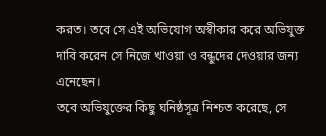করত। তবে সে এই অভিযোগ অস্বীকার করে অভিযুক্ত দাবি করেন সে নিজে খাওয়া ও বন্ধুদের দেওয়ার জন্য এনেছেন।
তবে অভিযুক্তের কিছু ঘনিষ্ঠসূত্র নিশ্চত করেছে, সে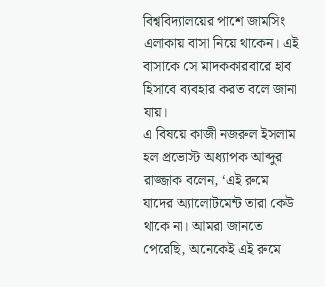বিশ্ববিদ্যালয়ের পাশে জামসিং এলাকায় বাসা নিয়ে থাকেন। এই বাসাকে সে মাদককারবারে হাব হিসাবে ব্যবহার করত বলে জানা যায়।
এ বিষয়ে কাজী নজরুল ইসলাম হল প্রভোস্ট অধ্যাপক আব্দুর রাজ্জাক বলেন, ‘এই রুমে যাদের অ্যালোটমেন্ট তারা কেউ থাকে না। আমরা জানতে পেরেছি, অনেকেই এই রুমে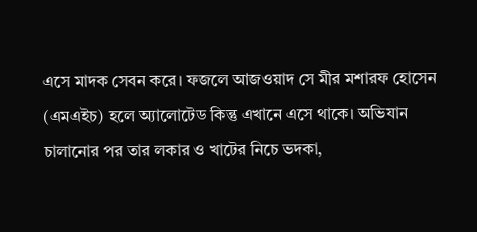এসে মাদক সেবন করে। ফজলে আজওয়াদ সে মীর মশারফ হোসেন (এমএইচ) হলে অ্যালোটেড কিন্তু এখানে এসে থাকে। অভিযান চালানোর পর তার লকার ও খাটের নিচে ভদকা,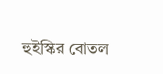হুইস্কির বোতল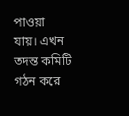পাওয়া যায়। এখন তদন্ত কমিটি গঠন করে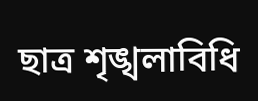ছাত্র শৃঙ্খলাবিধি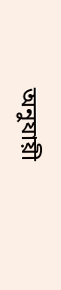অনুযায়ী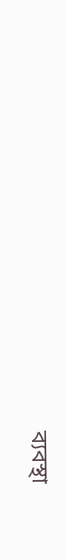ব্যবস্থা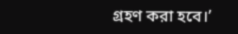গ্রহণ করা হবে।’